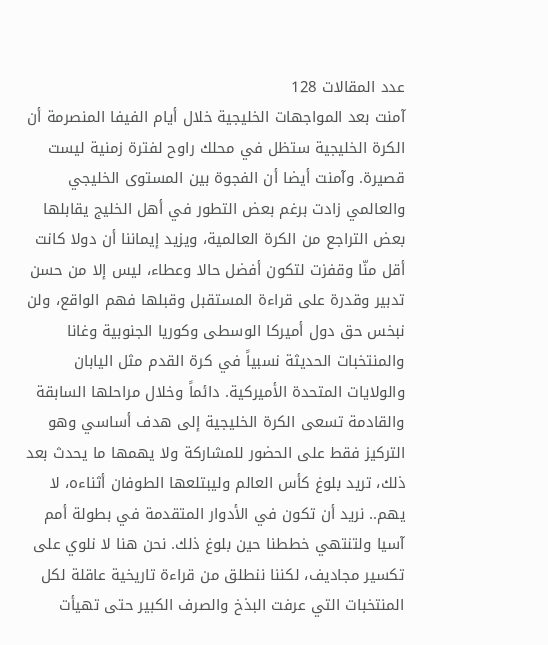عدد المقالات 128
آمنت بعد المواجهات الخليجية خلال أيام الفيفا المنصرمة أن الكرة الخليجية ستظل في محلك راوح لفترة زمنية ليست قصيرة. وآمنت أيضا أن الفجوة بين المستوى الخليجي والعالمي زادت برغم بعض التطور في أهل الخليج يقابلها بعض التراجع من الكرة العالمية، ويزيد إيماننا أن دولا كانت أقل منّا وقفزت لتكون أفضل حالا وعطاء، ليس إلا من حسن تدبير وقدرة على قراءة المستقبل وقبلها فهم الواقع، ولن نبخس حق دول أميركا الوسطى وكوريا الجنوبية وغانا والمنتخبات الحديثة نسبياً في كرة القدم مثل اليابان والولايات المتحدة الأميركية. دائماً وخلال مراحلها السابقة والقادمة تسعى الكرة الخليجية إلى هدف أساسي وهو التركيز فقط على الحضور للمشاركة ولا يهمها ما يحدث بعد ذلك، تريد بلوغ كأس العالم وليبتلعها الطوفان أثناءه، لا يهم.. نريد أن تكون في الأدوار المتقدمة في بطولة أمم آسيا ولتنتهي خططنا حين بلوغ ذلك. نحن هنا لا نلوي على تكسير مجاديف، لكننا ننطلق من قراءة تاريخية عاقلة لكل المنتخبات التي عرفت البذخ والصرف الكبير حتى تهيأت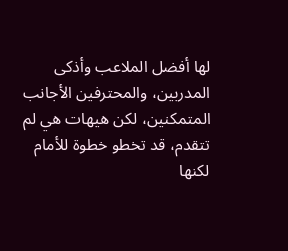لها أفضل الملاعب وأذكى المدربين، والمحترفين الأجانب المتمكنين، لكن هيهات هي لم تتقدم، قد تخطو خطوة للأمام لكنها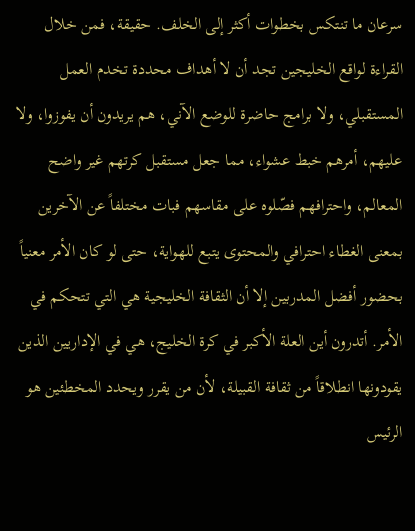سرعان ما تنتكس بخطوات أكثر إلى الخلف. حقيقة، فمن خلال القراءة لواقع الخليجين تجد أن لا أهداف محددة تخدم العمل المستقبلي، ولا برامج حاضرة للوضع الآني، هم يريدون أن يفوزوا، ولا عليهم، أمرهم خبط عشواء، مما جعل مستقبل كرتهم غير واضح المعالم، واحترافهم فصّلوه على مقاسهم فبات مختلفاً عن الآخرين بمعنى الغطاء احترافي والمحتوى يتبع للهواية، حتى لو كان الأمر معنياً بحضور أفضل المدربين إلا أن الثقافة الخليجية هي التي تتحكم في الأمر. أتدرون أين العلة الأكبر في كرة الخليج، هي في الإداريين الذين يقودونها انطلاقاً من ثقافة القبيلة، لأن من يقرر ويحدد المخطئين هو الرئيس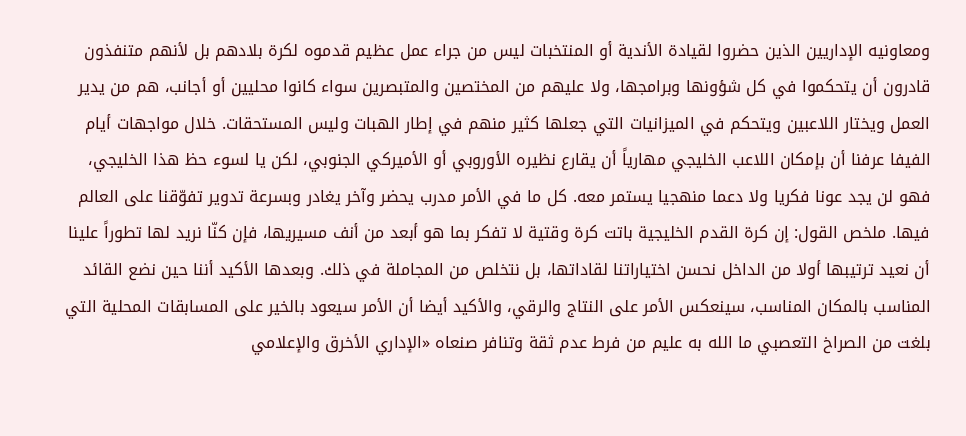ومعاونيه الإداريين الذين حضروا لقيادة الأندية أو المنتخبات ليس من جراء عمل عظيم قدموه لكرة بلادهم بل لأنهم متنفذون قادرون أن يتحكموا في كل شؤونها وبرامجها، ولا عليهم من المختصين والمتبصرين سواء كانوا محليين أو أجانب، هم من يدير العمل ويختار اللاعبين ويتحكم في الميزانيات التي جعلها كثير منهم في إطار الهبات وليس المستحقات. خلال مواجهات أيام الفيفا عرفنا أن بإمكان اللاعب الخليجي مهارياً أن يقارع نظيره الأوروبي أو الأميركي الجنوبي، لكن يا لسوء حظ هذا الخليجي، فهو لن يجد عونا فكريا ولا دعما منهجيا يستمر معه. كل ما في الأمر مدرب يحضر وآخر يغادر وبسرعة تدوير تفوّقنا على العالم فيها. ملخص القول: إن كرة القدم الخليجية باتت كرة وقتية لا تفكر بما هو أبعد من أنف مسيريها، فإن كنّا نريد لها تطوراً علينا أن نعيد ترتيبها أولا من الداخل نحسن اختياراتنا لقاداتها، بل نتخلص من المجاملة في ذلك. وبعدها الأكيد أننا حين نضع القائد المناسب بالمكان المناسب، سينعكس الأمر على النتاج والرقي، والأكيد أيضا أن الأمر سيعود بالخير على المسابقات المحلية التي بلغت من الصراخ التعصبي ما الله به عليم من فرط عدم ثقة وتنافر صنعاه «الإداري الأخرق والإعلامي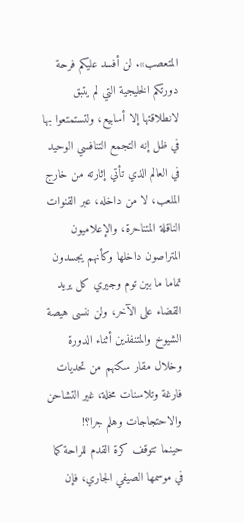المتعصب». لن أفسد عليكم فرحة دورتكم الخليجية التي لم يتبق لانطلاقتها إلا أسابيع، ولتستمتعوا بها في ظل إنه التجمع التنافسي الوحيد في العالم الذي تأتي إثارته من خارج الملعب، لا من داخله، عبر القنوات الناقلة المتناحرة، والإعلاميون المتراصون داخلها وكأنهم يجسدون تماما ما بين توم وجيري كل يريد القضاء على الآخر، ولن ننسى هيصة الشيوخ والمتنفذين أثناء الدورة وخلال مقار سكنهم من تحديات فارغة وتلاسنات مخلة، غير التشاحن والاحتجاجات وهلم جرا؟!
حينما تتوقف كرة القدم للراحة كما في موسمها الصيفي الجاري، فإن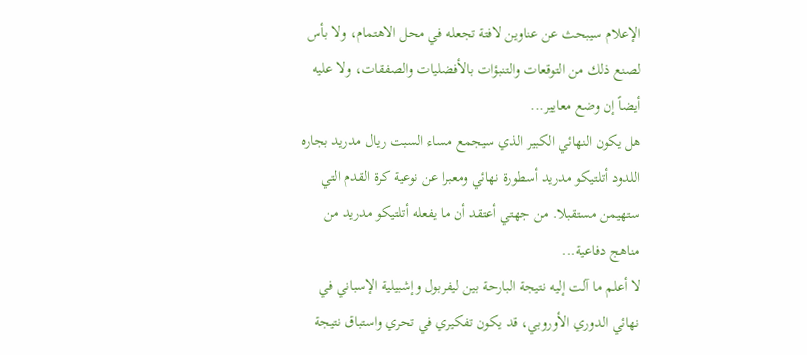الإعلام سيبحث عن عناوين لافتة تجعله في محل الاهتمام، ولا بأس لصنع ذلك من التوقعات والتنبؤات بالأفضليات والصفقات، ولا عليه أيضاً إن وضع معايير...
هل يكون النهائي الكبير الذي سيجمع مساء السبت ريال مدريد بجاره اللدود أتلتيكو مدريد أسطورة نهائي ومعبرا عن نوعية كرة القدم التي ستهيمن مستقبلا. من جهتي أعتقد أن ما يفعله أتلتيكو مدريد من مناهج دفاعية...
لا أعلم ما آلت إليه نتيجة البارحة بين ليفربول وإشبيلية الإسباني في نهائي الدوري الأوروبي، قد يكون تفكيري في تحري واستباق نتيجة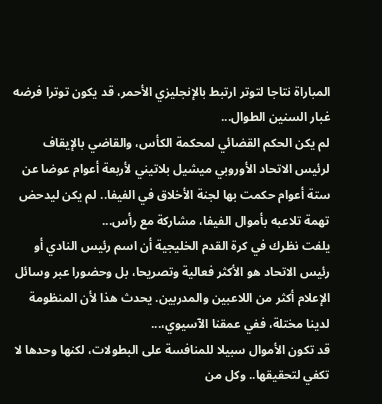المباراة نتاجا لتوتر ارتبط بالإنجليزي الأحمر، قد يكون توترا فرضه غبار السنين الطوال...
لم يكن الحكم القضائي لمحكمة الكأس، والقاضي بالإيقاف لرئيس الاتحاد الأوروبي ميشيل بلاتيني لأربعة أعوام عوضا عن ستة أعوام حكمت بها لجنة الأخلاق في الفيفا.. لم يكن ليدحض تهمة تلاعبه بأموال الفيفا، مشاركة مع رأس...
يلفت نظرك في كرة القدم الخليجية أن اسم رئيس النادي أو رئيس الاتحاد هو الأكثر فعالية وتصريحا، بل وحضورا عبر وسائل الإعلام أكثر من اللاعبين والمدربين. يحدث هذا لأن المنظومة لدينا مختلة، ففي عمقنا الآسيوي،...
قد تكون الأموال سبيلا للمنافسة على البطولات، لكنها وحدها لا تكفي لتحقيقها.. وكل من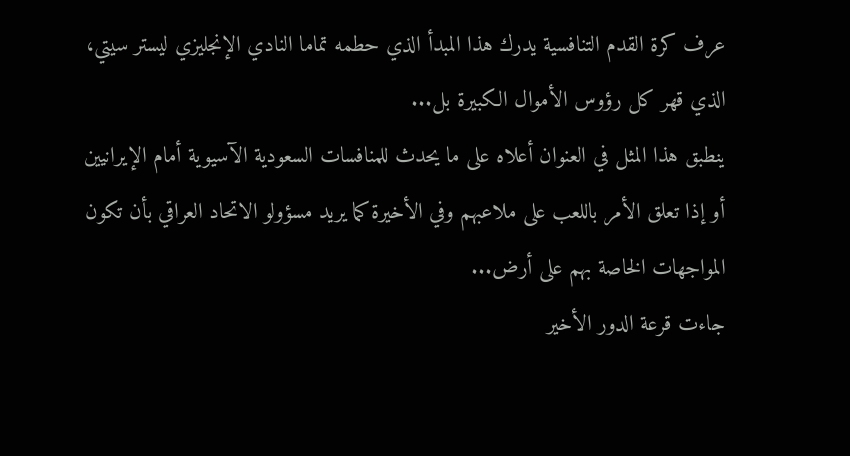عرف كرة القدم التنافسية يدرك هذا المبدأ الذي حطمه تماما النادي الإنجليزي ليستر سيتي، الذي قهر كل رؤوس الأموال الكبيرة بل...
ينطبق هذا المثل في العنوان أعلاه على ما يحدث للمنافسات السعودية الآسيوية أمام الإيرانيين أو إذا تعلق الأمر باللعب على ملاعبهم وفي الأخيرة كما يريد مسؤولو الاتحاد العراقي بأن تكون المواجهات الخاصة بهم على أرض...
جاءت قرعة الدور الأخير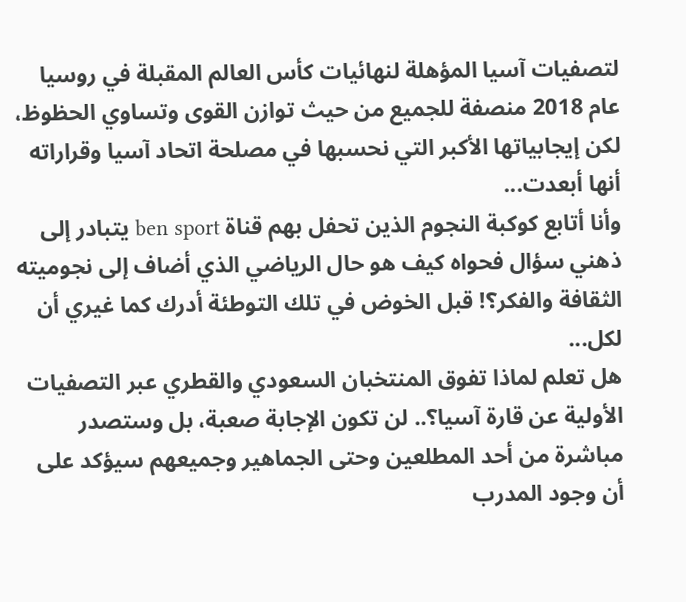لتصفيات آسيا المؤهلة لنهائيات كأس العالم المقبلة في روسيا عام 2018 منصفة للجميع من حيث توازن القوى وتساوي الحظوظ، لكن إيجابياتها الأكبر التي نحسبها في مصلحة اتحاد آسيا وقراراته أنها أبعدت...
وأنا أتابع كوكبة النجوم الذين تحفل بهم قناة ben sport يتبادر إلى ذهني سؤال فحواه كيف هو حال الرياضي الذي أضاف إلى نجوميته الثقافة والفكر؟! قبل الخوض في تلك التوطئة أدرك كما غيري أن لكل...
هل تعلم لماذا تفوق المنتخبان السعودي والقطري عبر التصفيات الأولية عن قارة آسيا؟.. لن تكون الإجابة صعبة، بل وستصدر مباشرة من أحد المطلعين وحتى الجماهير وجميعهم سيؤكد على أن وجود المدرب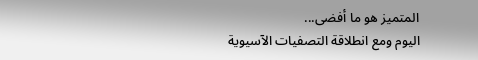المتميز هو ما أفضى...
اليوم ومع انطلاقة التصفيات الآسيوية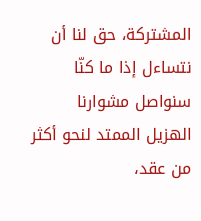المشتركة، حق لنا أن نتساءل إذا ما كنّا سنواصل مشوارنا الهزيل الممتد لنحو أكثر من عقد،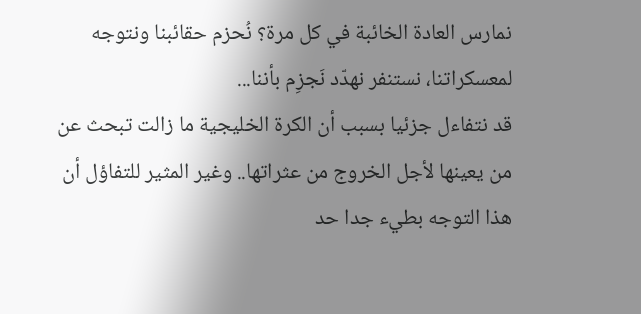نمارس العادة الخائبة في كل مرة؟ نُحزم حقائبنا ونتوجه لمعسكراتنا، نستنفر نهدّد نَجزِم بأننا...
قد نتفاءل جزئيا بسبب أن الكرة الخليجية ما زالت تبحث عن من يعينها لأجل الخروج من عثراتها.. وغير المثير للتفاؤل أن هذا التوجه بطيء جدا حد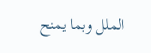الملل وبما يمنح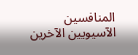المنافسين الآسيويين الآخرين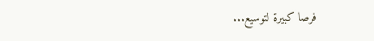فرصا كبيرة لتوسيع...